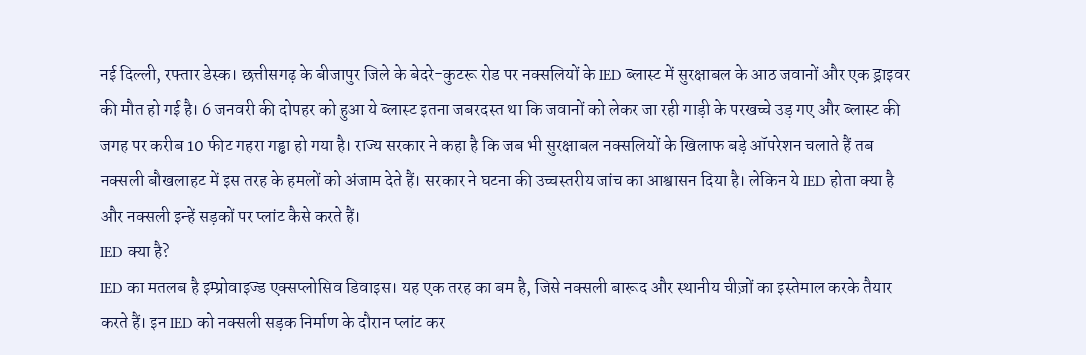नई दिल्ली, रफ्तार डेस्क। छत्तीसगढ़ के बीजापुर जिले के बेदरे-कुटरू रोड पर नक्सलियों के IED ब्लास्ट में सुरक्षाबल के आठ जवानों और एक ड्राइवर की मौत हो गई है। 6 जनवरी की दोपहर को हुआ ये ब्लास्ट इतना जबरदस्त था कि जवानों को लेकर जा रही गाड़ी के परखच्चे उड़ गए और ब्लास्ट की जगह पर करीब 10 फीट गहरा गड्ढा हो गया है। राज्य सरकार ने कहा है कि जब भी सुरक्षाबल नक्सलियों के खिलाफ बड़े ऑपरेशन चलाते हैं तब नक्सली बौखलाहट में इस तरह के हमलों को अंजाम देते हैं। सरकार ने घटना की उच्चस्तरीय जांच का आश्वासन दिया है। लेकिन ये IED होता क्या है और नक्सली इन्हें सड़कों पर प्लांट कैसे करते हैं।
IED क्या है?
IED का मतलब है इम्प्रोवाइज्ड एक्सप्लोसिव डिवाइस। यह एक तरह का बम है, जिसे नक्सली बारूद और स्थानीय चीज़ों का इस्तेमाल करके तैयार करते हैं। इन IED को नक्सली सड़क निर्माण के दौरान प्लांट कर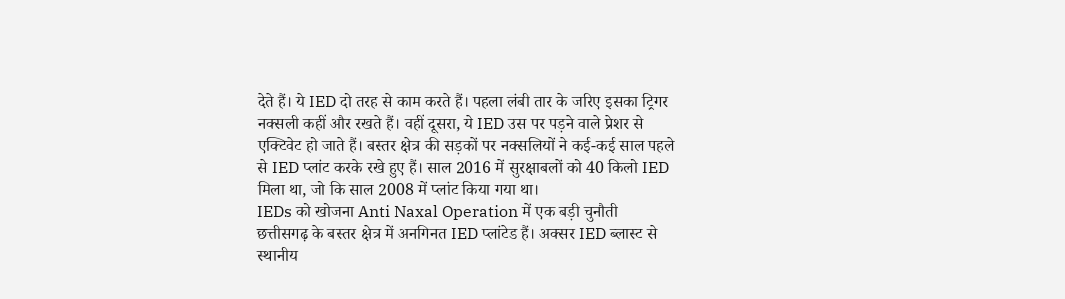देते हैं। ये IED दो तरह से काम करते हैं। पहला लंबी तार के जरिए इसका ट्रिगर नक्सली कहीं और रखते हैं। वहीं दूसरा, ये IED उस पर पड़ने वाले प्रेशर से एक्टिवेट हो जाते हैं। बस्तर क्षेत्र की सड़कों पर नक्सलियों ने कई-कई साल पहले से IED प्लांट करके रखे हुए हैं। साल 2016 में सुरक्षाबलों को 40 किलो IED मिला था, जो कि साल 2008 में प्लांट किया गया था।
IEDs को खोजना Anti Naxal Operation में एक बड़ी चुनौती
छत्तीसगढ़ के बस्तर क्षेत्र में अनगिनत IED प्लांटेड हैं। अक्सर IED ब्लास्ट से स्थानीय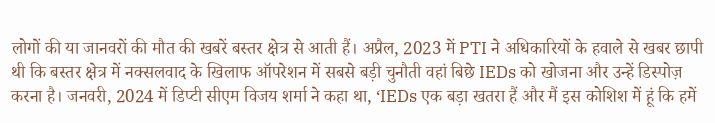लोगों की या जानवरों की मौत की खबरें बस्तर क्षेत्र से आती हैं। अप्रैल, 2023 में PTI ने अधिकारियों के हवाले से खबर छापी थी कि बस्तर क्षेत्र में नक्सलवाद के खिलाफ ऑपरेशन में सबसे बड़ी चुनौती वहां बिछे IEDs को खोजना और उन्हें डिस्पोज़ करना है। जनवरी, 2024 में डिप्टी सीएम विजय शर्मा ने कहा था, ‘IEDs एक बड़ा खतरा हैं और मैं इस कोशिश में हूं कि हमें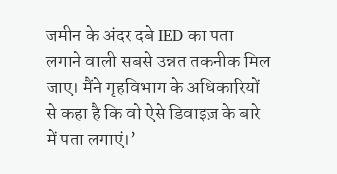जमीन के अंदर दबे IED का पता लगाने वाली सबसे उन्नत तकनीक मिल जाए। मैंने गृहविभाग के अधिकारियों से कहा है कि वो ऐसे डिवाइज़ के बारे में पता लगाएं।’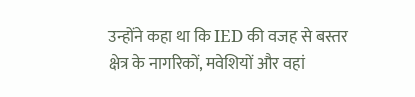उन्होंने कहा था कि IED की वजह से बस्तर क्षेत्र के नागरिकों, मवेशियों और वहां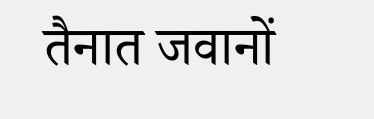तैनात जवानों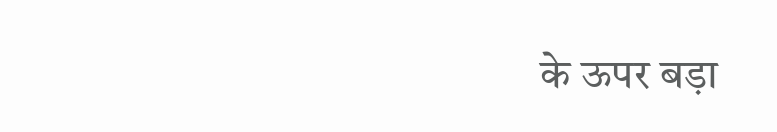के ऊपर बड़ा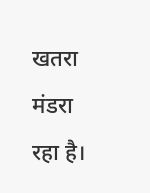खतरा मंडरा रहा है।